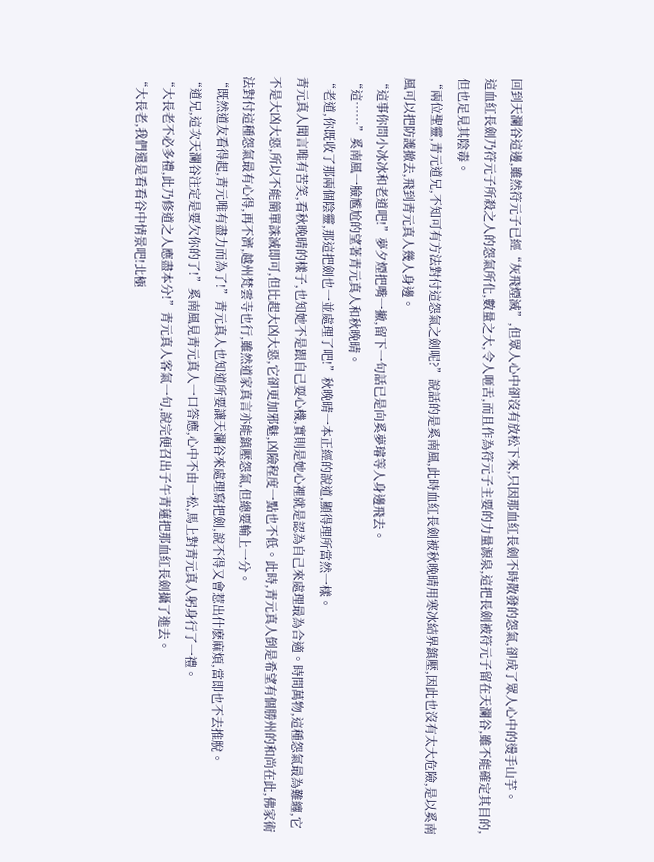回到天瀾谷這邊,雖然符元子已經“灰飛煙滅”,但眾人心中卻沒有放松下來,只因那血紅長劍不時散發的怨氣,卻成了眾人心中的燙手山芋。
這血紅長劍乃符元子所殺之人的怨氣所化,數量之大,令人咂舌,而且作為符元子主要的力量源泉,這把長劍被符元子留在天瀾谷,雖不能確定其目的,但也足見其陰毒。
“兩位聖靈,青元道兄,不知可有方法對付這怨氣之劍呢?”說話的是奚南風,此時血紅長劍被秋晚晴用寒冰結界鎮壓,因此也沒有太大危險,是以奚南風可以把防護撤去,飛到青元真人幾人身邊。
“這事你問小冰冰和老道吧!”夢夕煙把嘴一撇,留下一句話已是向奚夢璿等人身邊飛去。
“這……”奚南風一臉尷尬的望著青元真人和秋晚晴。
“老道,你既收了那兩個陰靈,那這把劍也一並處理了吧!”秋晚晴一本正經的說道,顯得理所當然一樣。
青元真人聞言唯有苦笑,看秋晚晴的樣子,也知她不是跟自己耍心機,實則是她心裡就是認為自己來處理最為合適。時間萬物,這種怨氣最為難纏,它不是大凶大惡,所以不能簡單誅滅即可,但比起大凶大惡,它卻更加邪魅,凶險程度一點也不低。此時,青元真人倒是希望有個勝州的和尚在此,佛家術法對付這種怨氣最有心得,再不濟,越州梵雲寺也行,雖然道家真言亦能鎮壓怨氣,但總要輸上一分。
“既然道友看得起,青元唯有盡力而為了!”青元真人也知道所要讓天瀾谷來處理寫把劍,說不得又會惹出什麽麻煩,當即也不去推脫。
“道兄,這次天瀾谷注定是要欠你的了!”奚南風見青元真人一口答應,心中不由一松,馬上對青元真人躬身行了一禮。
“大長老不必多禮,此乃修道之人應盡本分!”青元真人客氣一句,說完便召出子午青蓮把那血紅長劍攝了進去。
“大長老,我們還是看看谷中情景吧!北極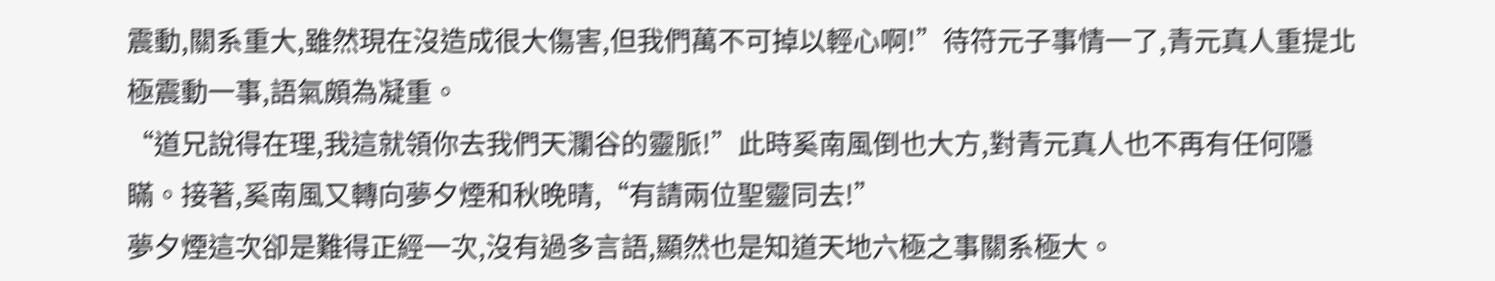震動,關系重大,雖然現在沒造成很大傷害,但我們萬不可掉以輕心啊!”待符元子事情一了,青元真人重提北極震動一事,語氣頗為凝重。
“道兄說得在理,我這就領你去我們天瀾谷的靈脈!”此時奚南風倒也大方,對青元真人也不再有任何隱瞞。接著,奚南風又轉向夢夕煙和秋晚晴,“有請兩位聖靈同去!”
夢夕煙這次卻是難得正經一次,沒有過多言語,顯然也是知道天地六極之事關系極大。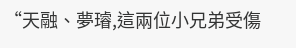“天融、夢璿,這兩位小兄弟受傷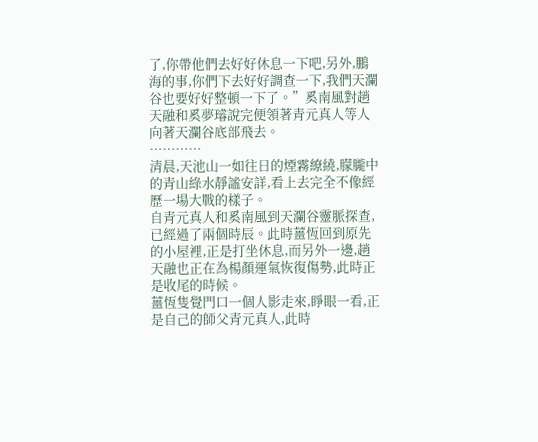了,你帶他們去好好休息一下吧,另外,鵬海的事,你們下去好好調查一下,我們天瀾谷也要好好整頓一下了。”奚南風對趙天融和奚夢璿說完便領著青元真人等人向著天瀾谷底部飛去。
…………
清晨,天池山一如往日的煙霧繚繞,朦朧中的青山綠水靜謐安詳,看上去完全不像經歷一場大戰的樣子。
自青元真人和奚南風到天瀾谷靈脈探查,已經過了兩個時辰。此時薑恆回到原先的小屋裡,正是打坐休息,而另外一邊,趙天融也正在為楊顏運氣恢復傷勢,此時正是收尾的時候。
薑恆隻覺門口一個人影走來,睜眼一看,正是自己的師父青元真人,此時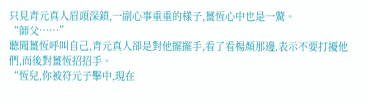只見青元真人眉頭深鎖,一副心事重重的樣子,薑恆心中也是一驚。
“師父……”
聽聞薑恆呼叫自己,青元真人卻是對他擺擺手,看了看楊顏那邊,表示不要打擾他們,而後對薑恆招招手。
“恆兒,你被符元子擊中,現在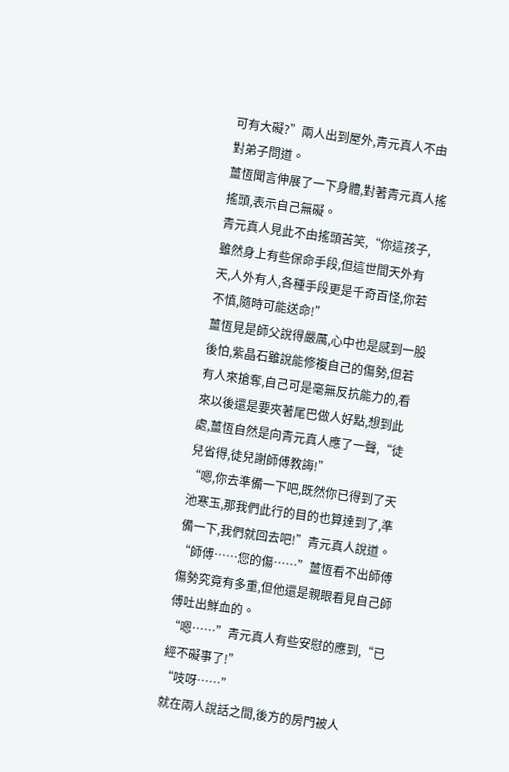可有大礙?”兩人出到屋外,青元真人不由對弟子問道。
薑恆聞言伸展了一下身體,對著青元真人搖搖頭,表示自己無礙。
青元真人見此不由搖頭苦笑,“你這孩子,雖然身上有些保命手段,但這世間天外有天,人外有人,各種手段更是千奇百怪,你若不慎,隨時可能送命!”
薑恆見是師父說得嚴厲,心中也是感到一股後怕,紫晶石雖說能修複自己的傷勢,但若有人來搶奪,自己可是毫無反抗能力的,看來以後還是要夾著尾巴做人好點,想到此處,薑恆自然是向青元真人應了一聲,“徒兒省得,徒兒謝師傅教誨!”
“嗯,你去準備一下吧,既然你已得到了天池寒玉,那我們此行的目的也算達到了,準備一下,我們就回去吧!”青元真人說道。
“師傅……您的傷……”薑恆看不出師傅傷勢究竟有多重,但他還是親眼看見自己師傅吐出鮮血的。
“嗯……”青元真人有些安慰的應到,“已經不礙事了!”
“吱呀……”
就在兩人說話之間,後方的房門被人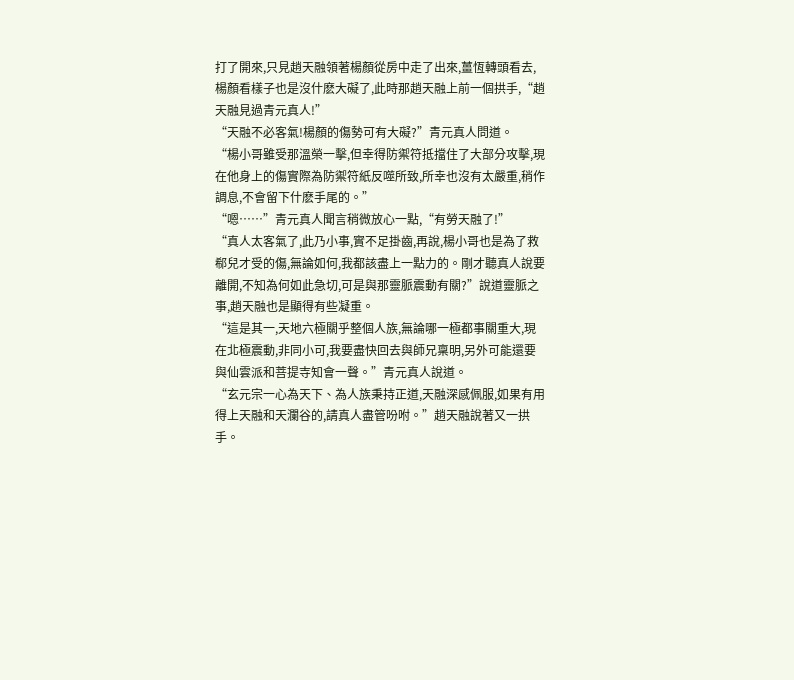打了開來,只見趙天融領著楊顏從房中走了出來,薑恆轉頭看去,楊顏看樣子也是沒什麽大礙了,此時那趙天融上前一個拱手,“趙天融見過青元真人!”
“天融不必客氣!楊顏的傷勢可有大礙?”青元真人問道。
“楊小哥雖受那溫榮一擊,但幸得防禦符抵擋住了大部分攻擊,現在他身上的傷實際為防禦符紙反噬所致,所幸也沒有太嚴重,稍作調息,不會留下什麽手尾的。”
“嗯……”青元真人聞言稍微放心一點,“有勞天融了!”
“真人太客氣了,此乃小事,實不足掛齒,再說,楊小哥也是為了救郗兒才受的傷,無論如何,我都該盡上一點力的。剛才聽真人說要離開,不知為何如此急切,可是與那靈脈震動有關?”說道靈脈之事,趙天融也是顯得有些凝重。
“這是其一,天地六極關乎整個人族,無論哪一極都事關重大,現在北極震動,非同小可,我要盡快回去與師兄稟明,另外可能還要與仙雲派和菩提寺知會一聲。”青元真人說道。
“玄元宗一心為天下、為人族秉持正道,天融深感佩服,如果有用得上天融和天瀾谷的,請真人盡管吩咐。”趙天融說著又一拱手。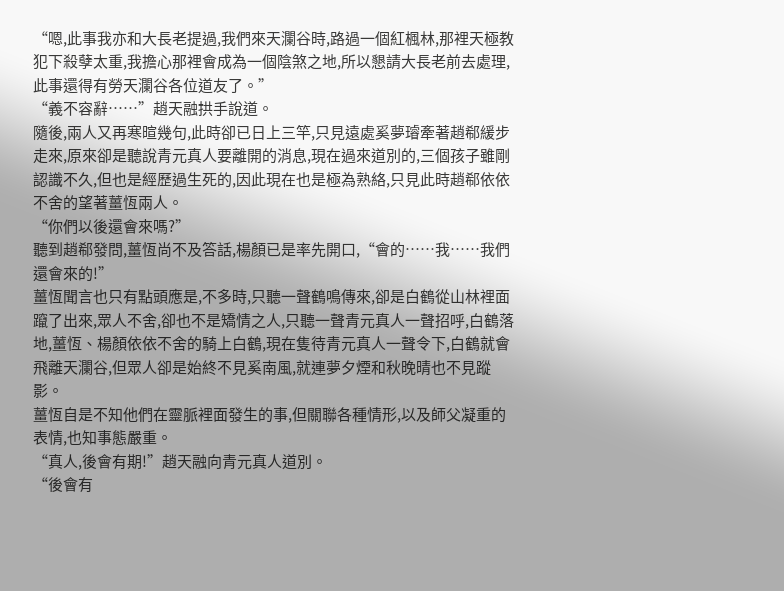“嗯,此事我亦和大長老提過,我們來天瀾谷時,路過一個紅楓林,那裡天極教犯下殺孽太重,我擔心那裡會成為一個陰煞之地,所以懇請大長老前去處理,此事還得有勞天瀾谷各位道友了。”
“義不容辭……”趙天融拱手說道。
隨後,兩人又再寒暄幾句,此時卻已日上三竿,只見遠處奚夢璿牽著趙郗緩步走來,原來卻是聽說青元真人要離開的消息,現在過來道別的,三個孩子雖剛認識不久,但也是經歷過生死的,因此現在也是極為熟絡,只見此時趙郗依依不舍的望著薑恆兩人。
“你們以後還會來嗎?”
聽到趙郗發問,薑恆尚不及答話,楊顏已是率先開口,“會的……我……我們還會來的!”
薑恆聞言也只有點頭應是,不多時,只聽一聲鶴鳴傳來,卻是白鶴從山林裡面躥了出來,眾人不舍,卻也不是矯情之人,只聽一聲青元真人一聲招呼,白鶴落地,薑恆、楊顏依依不舍的騎上白鶴,現在隻待青元真人一聲令下,白鶴就會飛離天瀾谷,但眾人卻是始終不見奚南風,就連夢夕煙和秋晚晴也不見蹤影。
薑恆自是不知他們在靈脈裡面發生的事,但關聯各種情形,以及師父凝重的表情,也知事態嚴重。
“真人,後會有期!”趙天融向青元真人道別。
“後會有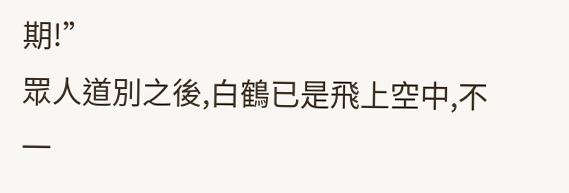期!”
眾人道別之後,白鶴已是飛上空中,不一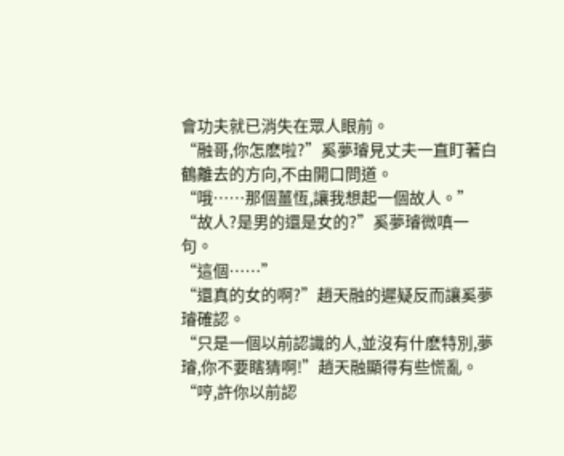會功夫就已消失在眾人眼前。
“融哥,你怎麽啦?”奚夢璿見丈夫一直盯著白鶴離去的方向,不由開口問道。
“哦……那個薑恆,讓我想起一個故人。”
“故人?是男的還是女的?”奚夢璿微嗔一句。
“這個……”
“還真的女的啊?”趙天融的遲疑反而讓奚夢璿確認。
“只是一個以前認識的人,並沒有什麽特別,夢璿,你不要瞎猜啊!”趙天融顯得有些慌亂。
“哼,許你以前認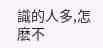識的人多,怎麽不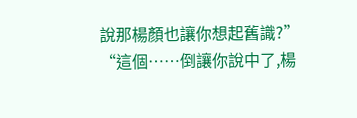說那楊顏也讓你想起舊識?”
“這個……倒讓你說中了,楊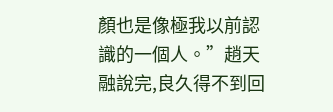顏也是像極我以前認識的一個人。”趙天融說完,良久得不到回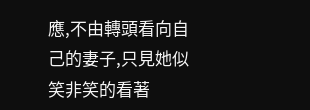應,不由轉頭看向自己的妻子,只見她似笑非笑的看著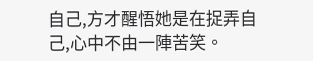自己,方才醒悟她是在捉弄自己,心中不由一陣苦笑。